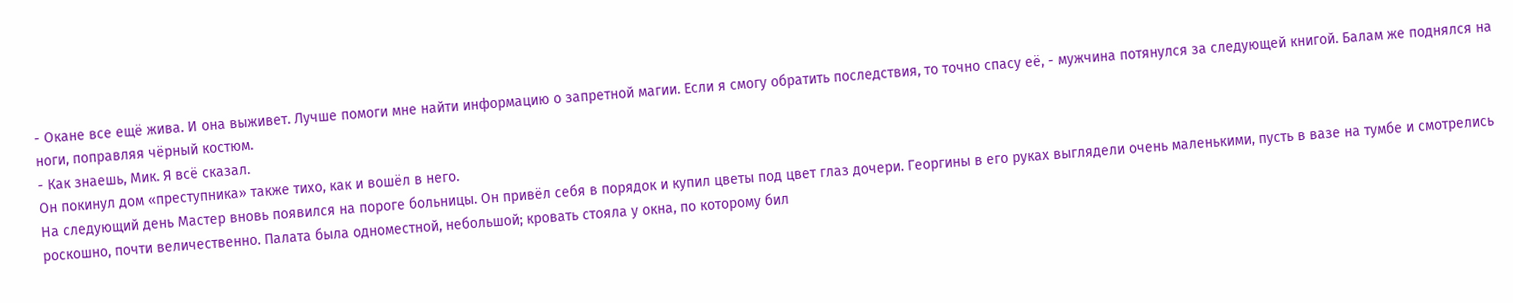- Окане все ещё жива. И она выживет. Лучше помоги мне найти информацию о запретной магии. Если я смогу обратить последствия, то точно спасу её, - мужчина потянулся за следующей книгой. Балам же поднялся на ноги, поправляя чёрный костюм.
- Как знаешь, Мик. Я всё сказал.
Он покинул дом «преступника» также тихо, как и вошёл в него.
На следующий день Мастер вновь появился на пороге больницы. Он привёл себя в порядок и купил цветы под цвет глаз дочери. Георгины в его руках выглядели очень маленькими, пусть в вазе на тумбе и смотрелись роскошно, почти величественно. Палата была одноместной, небольшой; кровать стояла у окна, по которому бил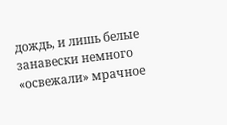дождь, и лишь белые занавески немного «освежали» мрачное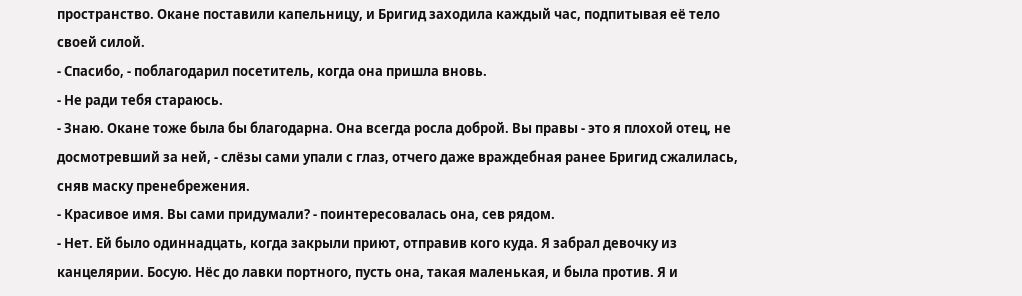пространство. Окане поставили капельницу, и Бригид заходила каждый час, подпитывая её тело своей силой.
- Спасибо, - поблагодарил посетитель, когда она пришла вновь.
- Не ради тебя стараюсь.
- Знаю. Окане тоже была бы благодарна. Она всегда росла доброй. Вы правы - это я плохой отец, не досмотревший за ней, - слёзы сами упали с глаз, отчего даже враждебная ранее Бригид сжалилась, сняв маску пренебрежения.
- Красивое имя. Вы сами придумали? - поинтересовалась она, сев рядом.
- Нет. Ей было одиннадцать, когда закрыли приют, отправив кого куда. Я забрал девочку из канцелярии. Босую. Нёс до лавки портного, пусть она, такая маленькая, и была против. Я и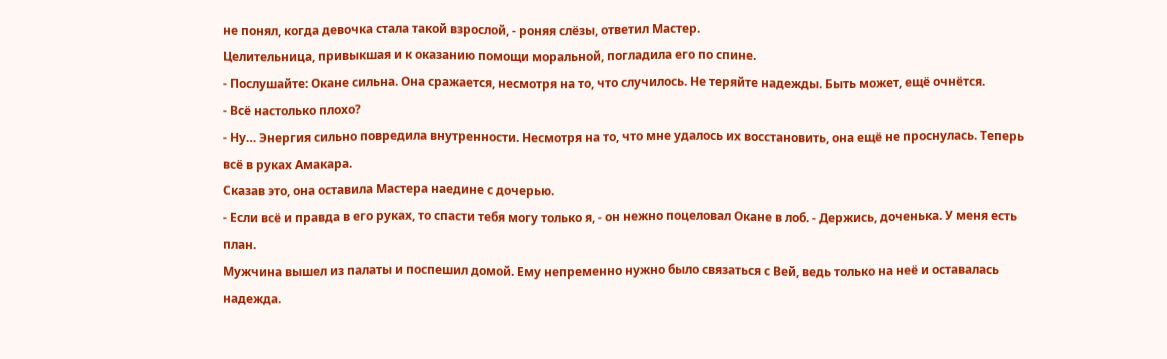не понял, когда девочка стала такой взрослой, - роняя слёзы, ответил Мастер.
Целительница, привыкшая и к оказанию помощи моральной, погладила его по спине.
- Послушайте: Окане сильна. Она сражается, несмотря на то, что случилось. Не теряйте надежды. Быть может, ещё очнётся.
- Всё настолько плохо?
- Ну… Энергия сильно повредила внутренности. Несмотря на то, что мне удалось их восстановить, она ещё не проснулась. Теперь всё в руках Амакара.
Сказав это, она оставила Мастера наедине с дочерью.
- Если всё и правда в его руках, то спасти тебя могу только я, - он нежно поцеловал Окане в лоб. - Держись, доченька. У меня есть план.
Мужчина вышел из палаты и поспешил домой. Ему непременно нужно было связаться с Вей, ведь только на неё и оставалась надежда.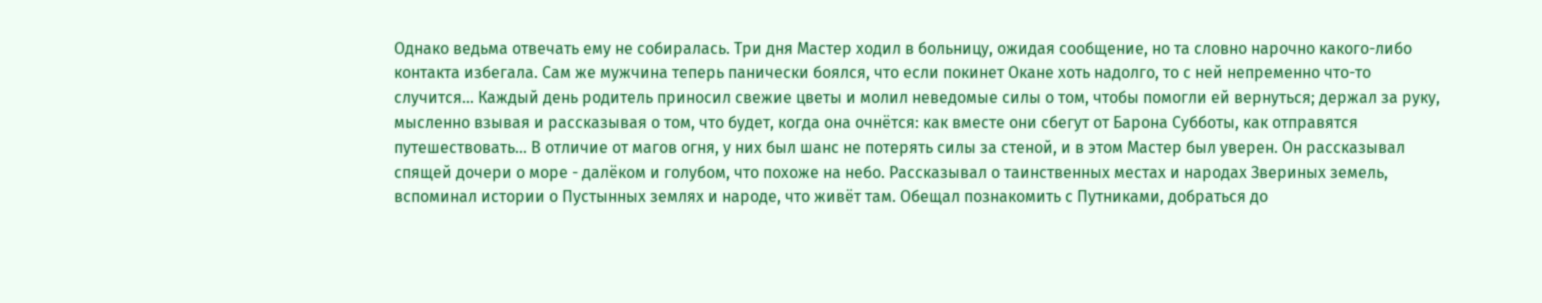Однако ведьма отвечать ему не собиралась. Три дня Мастер ходил в больницу, ожидая сообщение, но та словно нарочно какого-либо контакта избегала. Сам же мужчина теперь панически боялся, что если покинет Окане хоть надолго, то с ней непременно что-то случится… Каждый день родитель приносил свежие цветы и молил неведомые силы о том, чтобы помогли ей вернуться; держал за руку, мысленно взывая и рассказывая о том, что будет, когда она очнётся: как вместе они сбегут от Барона Субботы, как отправятся путешествовать… В отличие от магов огня, у них был шанс не потерять силы за стеной, и в этом Мастер был уверен. Он рассказывал спящей дочери о море - далёком и голубом, что похоже на небо. Рассказывал о таинственных местах и народах Звериных земель, вспоминал истории о Пустынных землях и народе, что живёт там. Обещал познакомить с Путниками, добраться до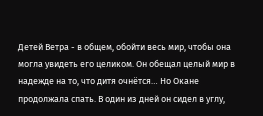Детей Ветра - в общем, обойти весь мир, чтобы она могла увидеть его целиком. Он обещал целый мир в надежде на то, что дитя очнётся… Но Окане продолжала спать. В один из дней он сидел в углу,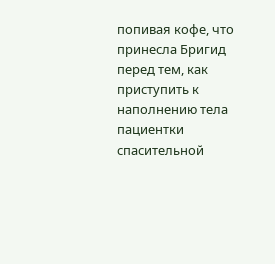попивая кофе, что принесла Бригид перед тем, как приступить к наполнению тела пациентки спасительной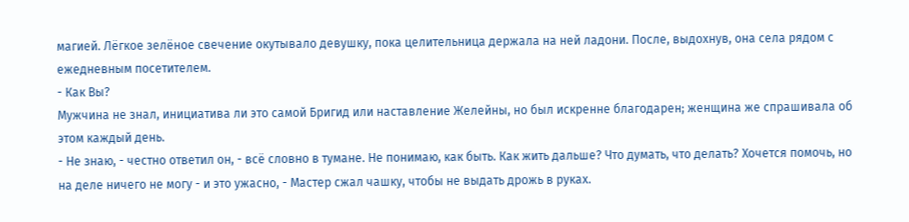магией. Лёгкое зелёное свечение окутывало девушку, пока целительница держала на ней ладони. После, выдохнув, она села рядом с ежедневным посетителем.
- Как Вы?
Мужчина не знал, инициатива ли это самой Бригид или наставление Желейны, но был искренне благодарен; женщина же спрашивала об этом каждый день.
- Не знаю, - честно ответил он, - всё словно в тумане. Не понимаю, как быть. Как жить дальше? Что думать, что делать? Хочется помочь, но на деле ничего не могу - и это ужасно, - Мастер сжал чашку, чтобы не выдать дрожь в руках.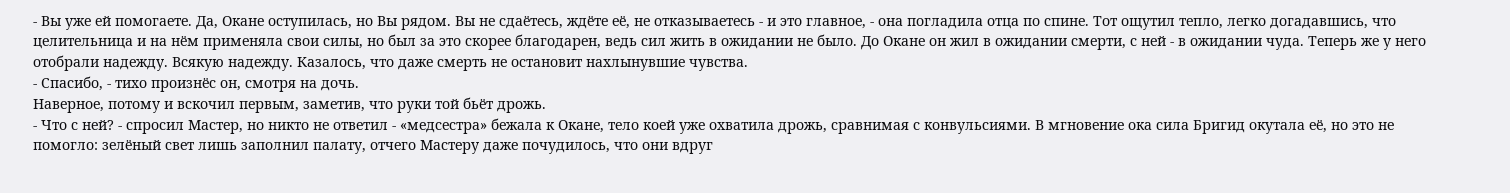- Вы уже ей помогаете. Да, Окане оступилась, но Вы рядом. Вы не сдаётесь, ждёте её, не отказываетесь - и это главное, - она погладила отца по спине. Тот ощутил тепло, легко догадавшись, что целительница и на нём применяла свои силы, но был за это скорее благодарен, ведь сил жить в ожидании не было. До Окане он жил в ожидании смерти, с ней - в ожидании чуда. Теперь же у него отобрали надежду. Всякую надежду. Казалось, что даже смерть не остановит нахлынувшие чувства.
- Спасибо, - тихо произнёс он, смотря на дочь.
Наверное, потому и вскочил первым, заметив, что руки той бьёт дрожь.
- Что с ней? - спросил Мастер, но никто не ответил - «медсестра» бежала к Окане, тело коей уже охватила дрожь, сравнимая с конвульсиями. В мгновение ока сила Бригид окутала её, но это не помогло: зелёный свет лишь заполнил палату, отчего Мастеру даже почудилось, что они вдруг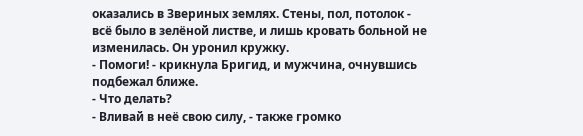оказались в Звериных землях. Стены, пол, потолок - всё было в зелёной листве, и лишь кровать больной не изменилась. Он уронил кружку.
- Помоги! - крикнула Бригид, и мужчина, очнувшись подбежал ближе.
- Что делать?
- Вливай в неё свою силу, - также громко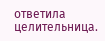ответила целительница.